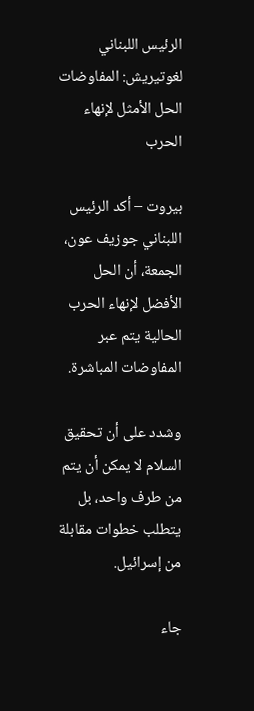الرئيس اللبناني لغوتيريش: المفاوضات الحل الأمثل لإنهاء الحرب

بيروت – أكد الرئيس اللبناني جوزيف عون، الجمعة، أن الحل الأفضل لإنهاء الحرب الحالية يتم عبر المفاوضات المباشرة.

وشدد على أن تحقيق السلام لا يمكن أن يتم من طرف واحد، بل يتطلب خطوات مقابلة من إسرائيل.

جاء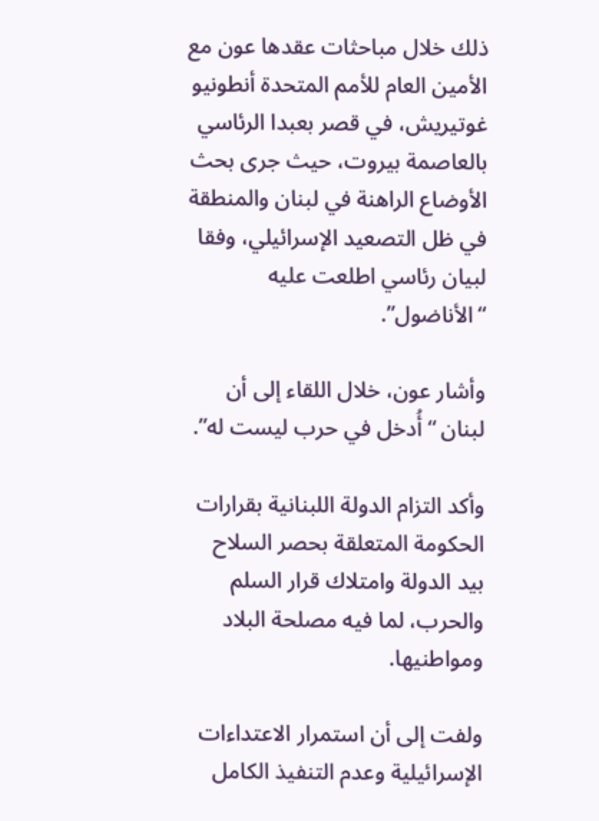ذلك خلال مباحثات عقدها عون مع الأمين العام للأمم المتحدة أنطونيو غوتيريش، في قصر بعبدا الرئاسي بالعاصمة بيروت، حيث جرى بحث الأوضاع الراهنة في لبنان والمنطقة في ظل التصعيد الإسرائيلي، وفقا لبيان رئاسي اطلعت عليه “الأناضول”.

وأشار عون، خلال اللقاء إلى أن لبنان “أُدخل في حرب ليست له”.

وأكد التزام الدولة اللبنانية بقرارات الحكومة المتعلقة بحصر السلاح بيد الدولة وامتلاك قرار السلم والحرب، لما فيه مصلحة البلاد ومواطنيها.

ولفت إلى أن استمرار الاعتداءات الإسرائيلية وعدم التنفيذ الكامل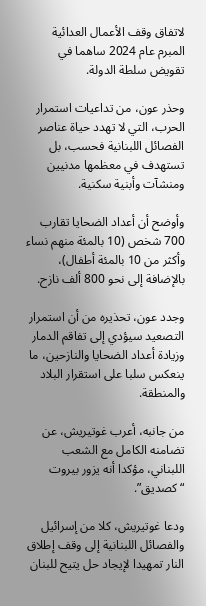لاتفاق وقف الأعمال العدائية المبرم عام 2024 ساهما في تقويض سلطة الدولة.

وحذر عون، من تداعيات استمرار الحرب، التي لا تهدد حياة عناصر الفصائل اللبنانية فحسب، بل تستهدف في معظمها مدنيين ومنشآت وأبنية سكنية.

وأوضح أن أعداد الضحايا تقارب 700 شخص (10 بالمئة منهم نساء وأكثر من 10 بالمئة أطفال)، بالإضافة إلى نحو 800 ألف نازح.

وجدد عون، تحذيره من أن استمرار التصعيد سيؤدي إلى تفاقم الدمار وزيادة أعداد الضحايا والنازحين، ما ينعكس سلبا على استقرار البلاد والمنطقة.

من جانبه، أعرب غوتيريش، عن تضامنه الكامل مع الشعب اللبناني، مؤكدا أنه يزور بيروت “كصديق”.

ودعا غوتيريش، كلا من إسرائيل والفصائل اللبنانية إلى وقف إطلاق النار تمهيدا لإيجاد حل يتيح للبنان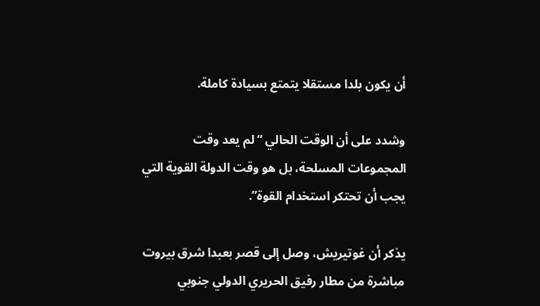أن يكون بلدا مستقلا يتمتع بسيادة كاملة.

وشدد على أن الوقت الحالي “لم يعد وقت المجموعات المسلحة، بل هو وقت الدولة القوية التي يجب أن تحتكر استخدام القوة”.

يذكر أن غوتيريش، وصل إلى قصر بعبدا شرق بيروت مباشرة من مطار رفيق الحريري الدولي جنوبي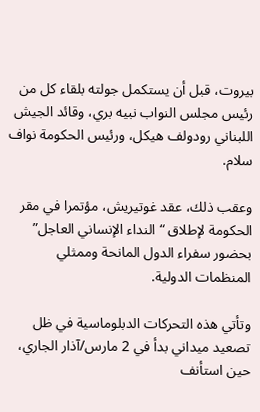بيروت، قبل أن يستكمل جولته بلقاء كل من رئيس مجلس النواب نبيه بري، وقائد الجيش اللبناني رودولف هيكل، ورئيس الحكومة نواف سلام.

وعقب ذلك، عقد غوتيريش، مؤتمرا في مقر الحكومة لإطلاق “النداء الإنساني العاجل” بحضور سفراء الدول المانحة وممثلي المنظمات الدولية.

وتأتي هذه التحركات الدبلوماسية في ظل تصعيد ميداني بدأ في 2 مارس/آذار الجاري، حين استأنف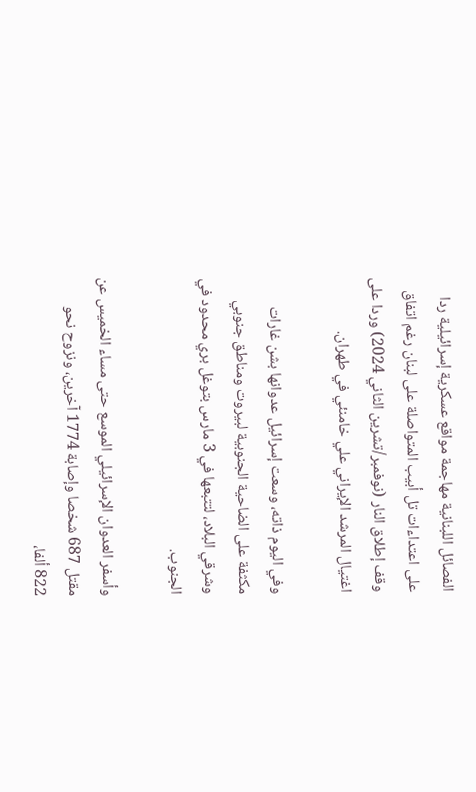الفصائل اللبنانية مهاجمة مواقع عسكرية إسرائيلية ردا على اعتداءات تل أبيب المتواصلة على لبنان رغم اتفاق وقف إطلاق النار (نوفمبر/تشرين الثاني 2024) وردا على اغتيال المرشد الإيراني علي خامنئي في طهران.

وفي اليوم ذاته، وسعت إسرائيل عدوانها بشن غارات مكثفة على الضاحية الجنوبية لبيروت ومناطق جنوبي وشرقي البلاد، لتتبعها في 3 مارس بتوغل بري محدود في الجنوب.

وأسفر العدوان الإسرائيلي الموسع حتى مساء الخميس عن مقتل 687 شخصا وإصابة 1774 آخرين، ونزوح نحو 822 ألفا،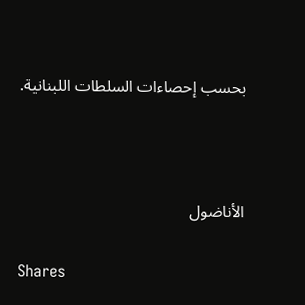بحسب إحصاءات السلطات اللبنانية.



الأناضول

Shares